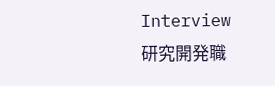Interview
研究開発職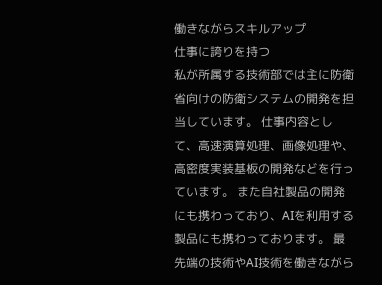働きながらスキルアップ
仕事に誇りを持つ
私が所属する技術部では主に防衛省向けの防衛システムの開発を担当しています。 仕事内容として、高速演算処理、画像処理や、高密度実装基板の開発などを行っています。 また自社製品の開発にも携わっており、AIを利用する製品にも携わっております。 最先端の技術やAI技術を働きながら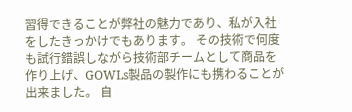習得できることが弊社の魅力であり、私が入社をしたきっかけでもあります。 その技術で何度も試行錯誤しながら技術部チームとして商品を作り上げ、GOWLs製品の製作にも携わることが出来ました。 自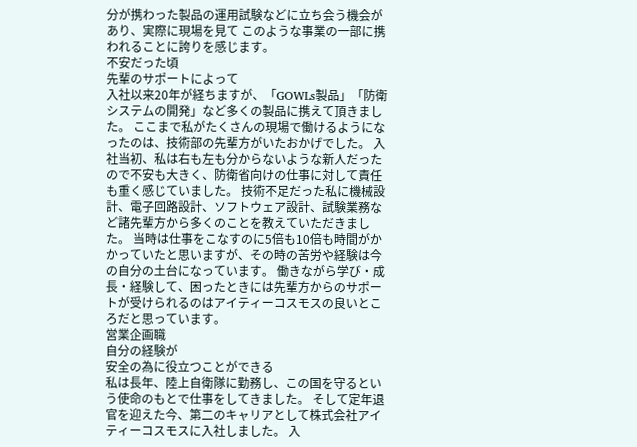分が携わった製品の運用試験などに立ち会う機会があり、実際に現場を見て このような事業の一部に携われることに誇りを感じます。
不安だった頃
先輩のサポートによって
入社以来20年が経ちますが、「GOWLs製品」「防衛システムの開発」など多くの製品に携えて頂きました。 ここまで私がたくさんの現場で働けるようになったのは、技術部の先輩方がいたおかげでした。 入社当初、私は右も左も分からないような新人だったので不安も大きく、防衛省向けの仕事に対して責任も重く感じていました。 技術不足だった私に機械設計、電子回路設計、ソフトウェア設計、試験業務など諸先輩方から多くのことを教えていただきました。 当時は仕事をこなすのに5倍も10倍も時間がかかっていたと思いますが、その時の苦労や経験は今の自分の土台になっています。 働きながら学び・成長・経験して、困ったときには先輩方からのサポートが受けられるのはアイティーコスモスの良いところだと思っています。
営業企画職
自分の経験が
安全の為に役立つことができる
私は長年、陸上自衛隊に勤務し、この国を守るという使命のもとで仕事をしてきました。 そして定年退官を迎えた今、第二のキャリアとして株式会社アイティーコスモスに入社しました。 入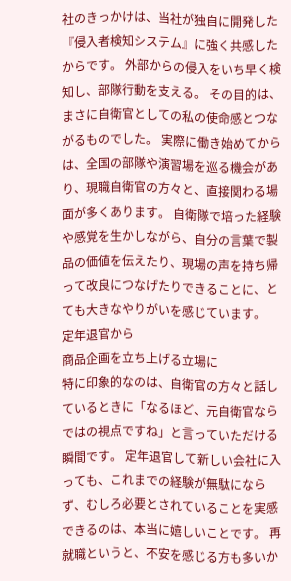社のきっかけは、当社が独自に開発した『侵入者検知システム』に強く共感したからです。 外部からの侵入をいち早く検知し、部隊行動を支える。 その目的は、まさに自衛官としての私の使命感とつながるものでした。 実際に働き始めてからは、全国の部隊や演習場を巡る機会があり、現職自衛官の方々と、直接関わる場面が多くあります。 自衛隊で培った経験や感覚を生かしながら、自分の言葉で製品の価値を伝えたり、現場の声を持ち帰って改良につなげたりできることに、とても大きなやりがいを感じています。
定年退官から
商品企画を立ち上げる立場に
特に印象的なのは、自衛官の方々と話しているときに「なるほど、元自衛官ならではの視点ですね」と言っていただける瞬間です。 定年退官して新しい会社に入っても、これまでの経験が無駄にならず、むしろ必要とされていることを実感できるのは、本当に嬉しいことです。 再就職というと、不安を感じる方も多いか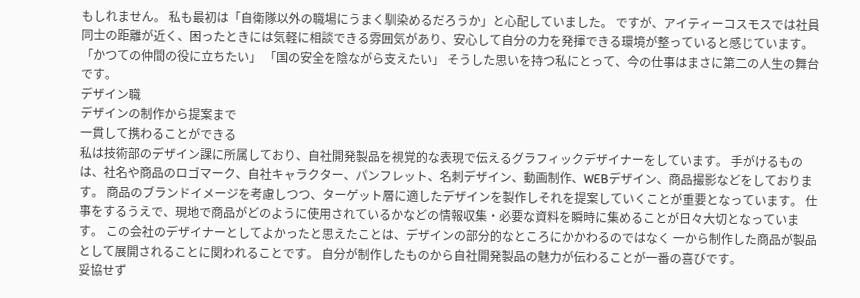もしれません。 私も最初は「自衛隊以外の職場にうまく馴染めるだろうか」と心配していました。 ですが、アイティーコスモスでは社員同士の距離が近く、困ったときには気軽に相談できる雰囲気があり、安心して自分の力を発揮できる環境が整っていると感じています。 「かつての仲間の役に立ちたい」 「国の安全を陰ながら支えたい」 そうした思いを持つ私にとって、今の仕事はまさに第二の人生の舞台です。
デザイン職
デザインの制作から提案まで
一貫して携わることができる
私は技術部のデザイン課に所属しており、自社開発製品を視覚的な表現で伝えるグラフィックデザイナーをしています。 手がけるものは、社名や商品のロゴマーク、自社キャラクター、パンフレット、名刺デザイン、動画制作、WEBデザイン、商品撮影などをしております。 商品のブランドイメージを考慮しつつ、ターゲット層に適したデザインを製作しそれを提案していくことが重要となっています。 仕事をするうえで、現地で商品がどのように使用されているかなどの情報収集・必要な資料を瞬時に集めることが日々大切となっています。 この会社のデザイナーとしてよかったと思えたことは、デザインの部分的なところにかかわるのではなく 一から制作した商品が製品として展開されることに関われることです。 自分が制作したものから自社開発製品の魅力が伝わることが一番の喜びです。
妥協せず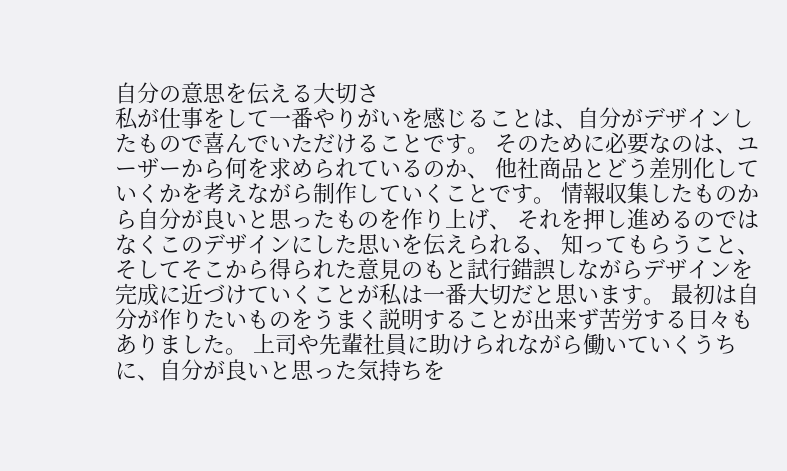自分の意思を伝える大切さ
私が仕事をして一番やりがいを感じることは、自分がデザインしたもので喜んでいただけることです。 そのために必要なのは、ユーザーから何を求められているのか、 他社商品とどう差別化していくかを考えながら制作していくことです。 情報収集したものから自分が良いと思ったものを作り上げ、 それを押し進めるのではなくこのデザインにした思いを伝えられる、 知ってもらうこと、そしてそこから得られた意見のもと試行錯誤しながらデザインを完成に近づけていくことが私は一番大切だと思います。 最初は自分が作りたいものをうまく説明することが出来ず苦労する日々もありました。 上司や先輩社員に助けられながら働いていくうちに、自分が良いと思った気持ちを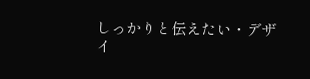しっかりと伝えたい・デザイ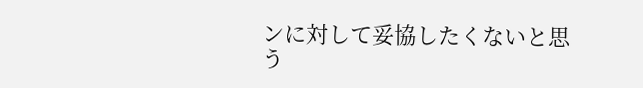ンに対して妥協したくないと思う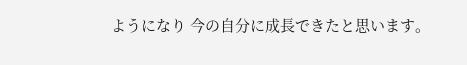ようになり 今の自分に成長できたと思います。